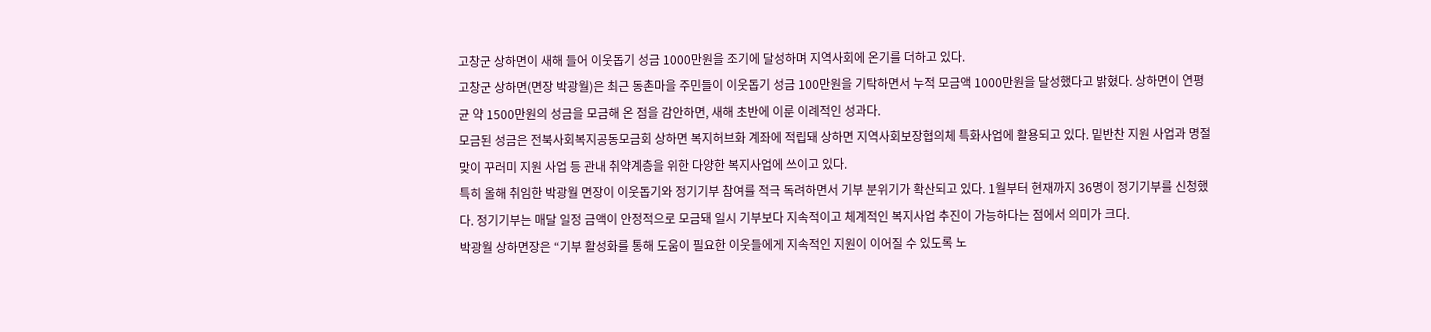고창군 상하면이 새해 들어 이웃돕기 성금 1000만원을 조기에 달성하며 지역사회에 온기를 더하고 있다.
고창군 상하면(면장 박광월)은 최근 동촌마을 주민들이 이웃돕기 성금 100만원을 기탁하면서 누적 모금액 1000만원을 달성했다고 밝혔다. 상하면이 연평균 약 1500만원의 성금을 모금해 온 점을 감안하면, 새해 초반에 이룬 이례적인 성과다.
모금된 성금은 전북사회복지공동모금회 상하면 복지허브화 계좌에 적립돼 상하면 지역사회보장협의체 특화사업에 활용되고 있다. 밑반찬 지원 사업과 명절맞이 꾸러미 지원 사업 등 관내 취약계층을 위한 다양한 복지사업에 쓰이고 있다.
특히 올해 취임한 박광월 면장이 이웃돕기와 정기기부 참여를 적극 독려하면서 기부 분위기가 확산되고 있다. 1월부터 현재까지 36명이 정기기부를 신청했다. 정기기부는 매달 일정 금액이 안정적으로 모금돼 일시 기부보다 지속적이고 체계적인 복지사업 추진이 가능하다는 점에서 의미가 크다.
박광월 상하면장은 “기부 활성화를 통해 도움이 필요한 이웃들에게 지속적인 지원이 이어질 수 있도록 노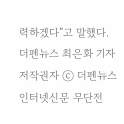력하겠다”고 말했다.
더펜뉴스 최은화 기자
저작권자 ⓒ 더펜뉴스 인터넷신문 무단전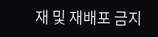재 및 재배포 금지